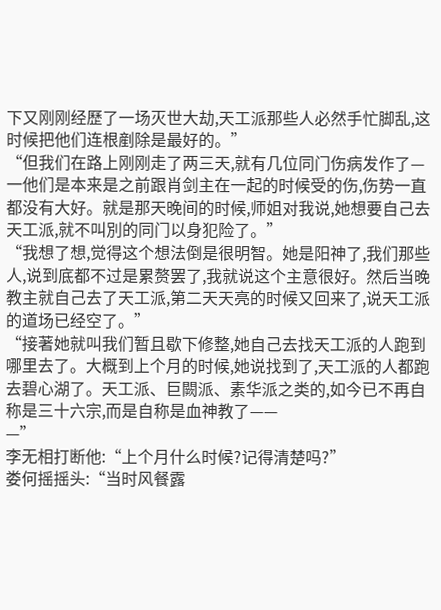下又刚刚经歷了一场灭世大劫,天工派那些人必然手忙脚乱,这时候把他们连根剷除是最好的。”
“但我们在路上刚刚走了两三天,就有几位同门伤病发作了—一他们是本来是之前跟肖剑主在一起的时候受的伤,伤势一直都没有大好。就是那天晚间的时候,师姐对我说,她想要自己去天工派,就不叫別的同门以身犯险了。”
“我想了想,觉得这个想法倒是很明智。她是阳神了,我们那些人,说到底都不过是累赘罢了,我就说这个主意很好。然后当晚教主就自己去了天工派,第二天天亮的时候又回来了,说天工派的道场已经空了。”
“接著她就叫我们暂且歇下修整,她自己去找天工派的人跑到哪里去了。大概到上个月的时候,她说找到了,天工派的人都跑去碧心湖了。天工派、巨闕派、素华派之类的,如今已不再自称是三十六宗,而是自称是血神教了——
—”
李无相打断他:“上个月什么时候?记得清楚吗?”
娄何摇摇头:“当时风餐露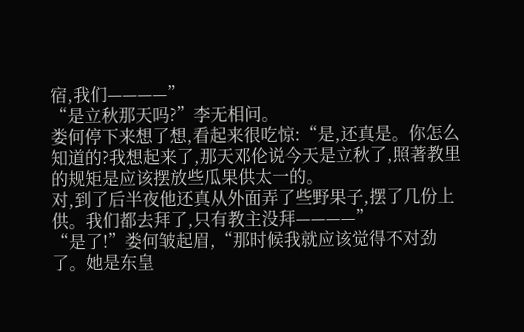宿,我们————”
“是立秋那天吗?”李无相问。
娄何停下来想了想,看起来很吃惊:“是,还真是。你怎么知道的?我想起来了,那天邓伦说今天是立秋了,照著教里的规矩是应该摆放些瓜果供太一的。
对,到了后半夜他还真从外面弄了些野果子,摆了几份上供。我们都去拜了,只有教主没拜————”
“是了!”娄何皱起眉,“那时候我就应该觉得不对劲了。她是东皇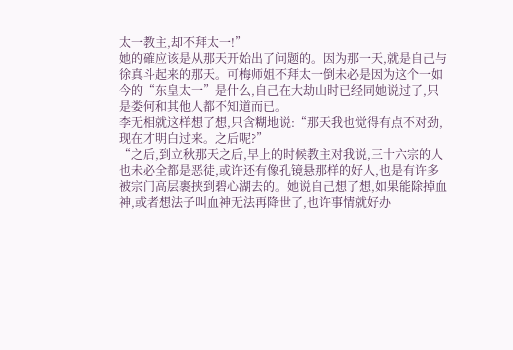太一教主,却不拜太一!”
她的確应该是从那天开始出了问题的。因为那一天,就是自己与徐真斗起来的那天。可梅师姐不拜太一倒未必是因为这个一如今的“东皇太一”是什么,自己在大劫山时已经同她说过了,只是娄何和其他人都不知道而已。
李无相就这样想了想,只含糊地说:“那天我也觉得有点不对劲,现在才明白过来。之后呢?”
“之后,到立秋那天之后,早上的时候教主对我说,三十六宗的人也未必全都是恶徒,或许还有像孔镜悬那样的好人,也是有许多被宗门高层裹挟到碧心湖去的。她说自己想了想,如果能除掉血神,或者想法子叫血神无法再降世了,也许事情就好办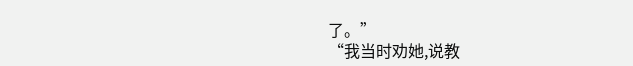了。”
“我当时劝她,说教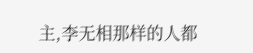主,李无相那样的人都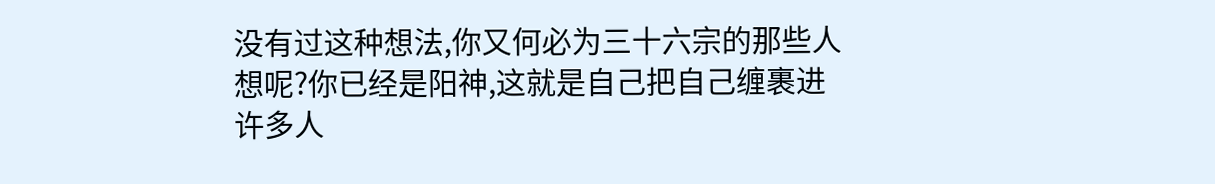没有过这种想法,你又何必为三十六宗的那些人想呢?你已经是阳神,这就是自己把自己缠裹进许多人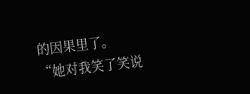的因果里了。
“她对我笑了笑说